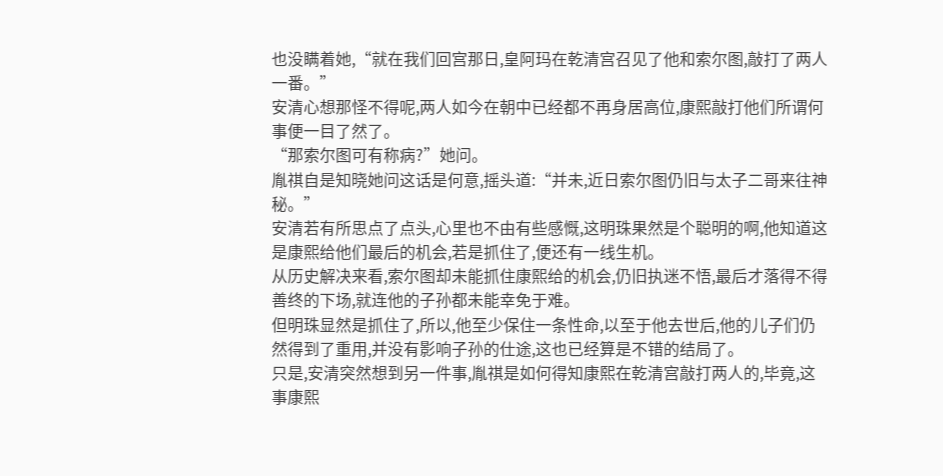也没瞒着她,“就在我们回宫那日,皇阿玛在乾清宫召见了他和索尔图,敲打了两人一番。”
安清心想那怪不得呢,两人如今在朝中已经都不再身居高位,康熙敲打他们所谓何事便一目了然了。
“那索尔图可有称病?”她问。
胤祺自是知晓她问这话是何意,摇头道:“并未,近日索尔图仍旧与太子二哥来往神秘。”
安清若有所思点了点头,心里也不由有些感慨,这明珠果然是个聪明的啊,他知道这是康熙给他们最后的机会,若是抓住了,便还有一线生机。
从历史解决来看,索尔图却未能抓住康熙给的机会,仍旧执迷不悟,最后才落得不得善终的下场,就连他的子孙都未能幸免于难。
但明珠显然是抓住了,所以,他至少保住一条性命,以至于他去世后,他的儿子们仍然得到了重用,并没有影响子孙的仕途,这也已经算是不错的结局了。
只是,安清突然想到另一件事,胤祺是如何得知康熙在乾清宫敲打两人的,毕竟,这事康熙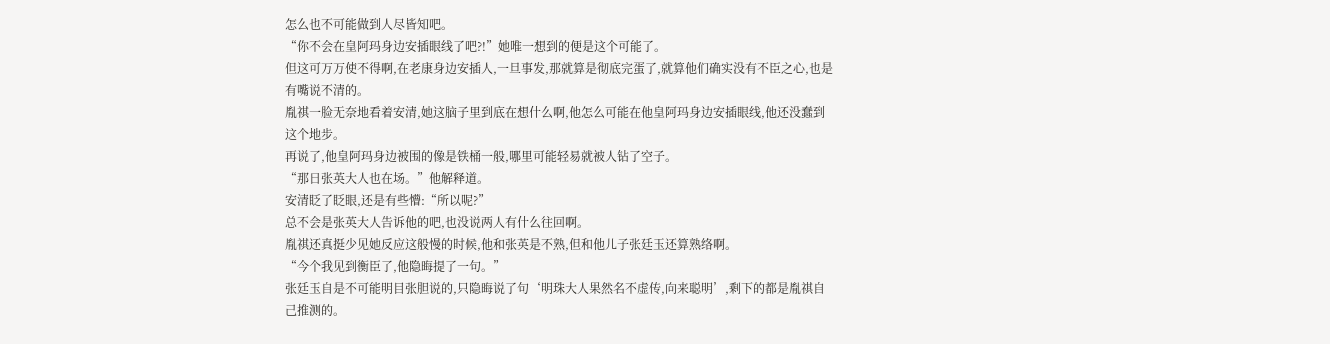怎么也不可能做到人尽皆知吧。
“你不会在皇阿玛身边安插眼线了吧?!”她唯一想到的便是这个可能了。
但这可万万使不得啊,在老康身边安插人,一旦事发,那就算是彻底完蛋了,就算他们确实没有不臣之心,也是有嘴说不清的。
胤祺一脸无奈地看着安清,她这脑子里到底在想什么啊,他怎么可能在他皇阿玛身边安插眼线,他还没蠢到这个地步。
再说了,他皇阿玛身边被围的像是铁桶一般,哪里可能轻易就被人钻了空子。
“那日张英大人也在场。”他解释道。
安清眨了眨眼,还是有些懵:“所以呢?”
总不会是张英大人告诉他的吧,也没说两人有什么往回啊。
胤祺还真挺少见她反应这般慢的时候,他和张英是不熟,但和他儿子张廷玉还算熟络啊。
“今个我见到衡臣了,他隐晦提了一句。”
张廷玉自是不可能明目张胆说的,只隐晦说了句‘明珠大人果然名不虚传,向来聪明’,剩下的都是胤祺自己推测的。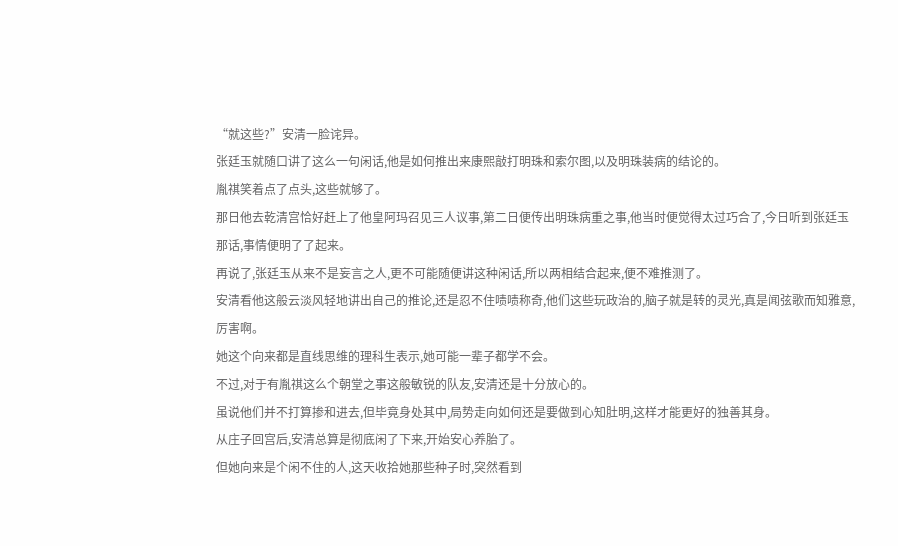“就这些?”安清一脸诧异。
张廷玉就随口讲了这么一句闲话,他是如何推出来康熙敲打明珠和索尔图,以及明珠装病的结论的。
胤祺笑着点了点头,这些就够了。
那日他去乾清宫恰好赶上了他皇阿玛召见三人议事,第二日便传出明珠病重之事,他当时便觉得太过巧合了,今日听到张廷玉那话,事情便明了了起来。
再说了,张廷玉从来不是妄言之人,更不可能随便讲这种闲话,所以两相结合起来,便不难推测了。
安清看他这般云淡风轻地讲出自己的推论,还是忍不住啧啧称奇,他们这些玩政治的,脑子就是转的灵光,真是闻弦歌而知雅意,厉害啊。
她这个向来都是直线思维的理科生表示,她可能一辈子都学不会。
不过,对于有胤祺这么个朝堂之事这般敏锐的队友,安清还是十分放心的。
虽说他们并不打算掺和进去,但毕竟身处其中,局势走向如何还是要做到心知肚明,这样才能更好的独善其身。
从庄子回宫后,安清总算是彻底闲了下来,开始安心养胎了。
但她向来是个闲不住的人,这天收拾她那些种子时,突然看到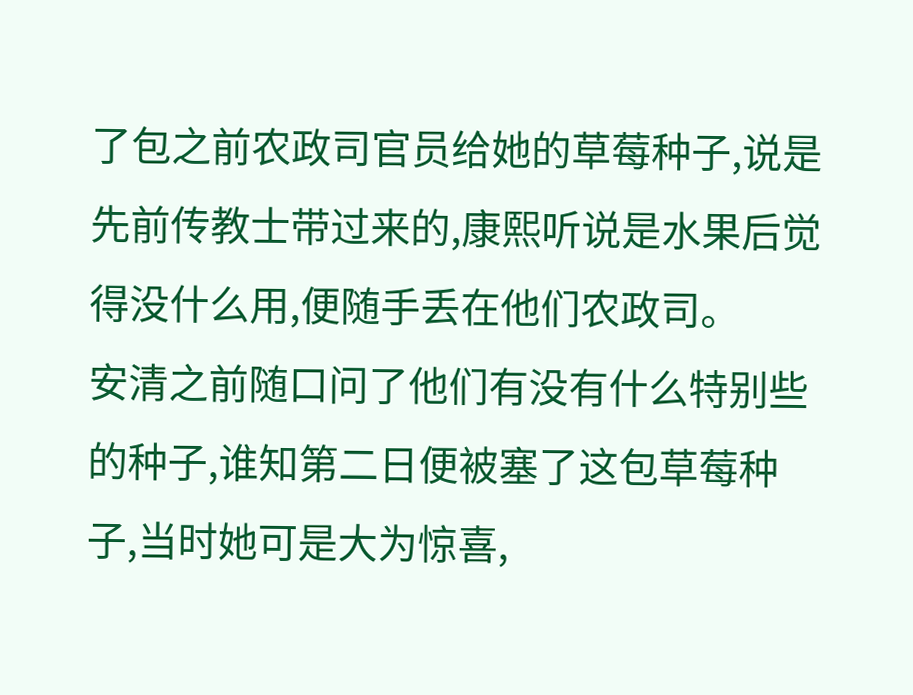了包之前农政司官员给她的草莓种子,说是先前传教士带过来的,康熙听说是水果后觉得没什么用,便随手丢在他们农政司。
安清之前随口问了他们有没有什么特别些的种子,谁知第二日便被塞了这包草莓种子,当时她可是大为惊喜,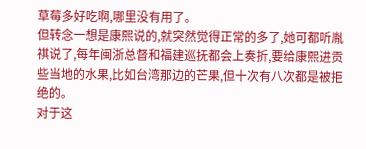草莓多好吃啊,哪里没有用了。
但转念一想是康熙说的,就突然觉得正常的多了,她可都听胤祺说了,每年闽浙总督和福建巡抚都会上奏折,要给康熙进贡些当地的水果,比如台湾那边的芒果,但十次有八次都是被拒绝的。
对于这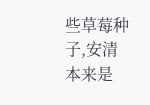些草莓种子,安清本来是